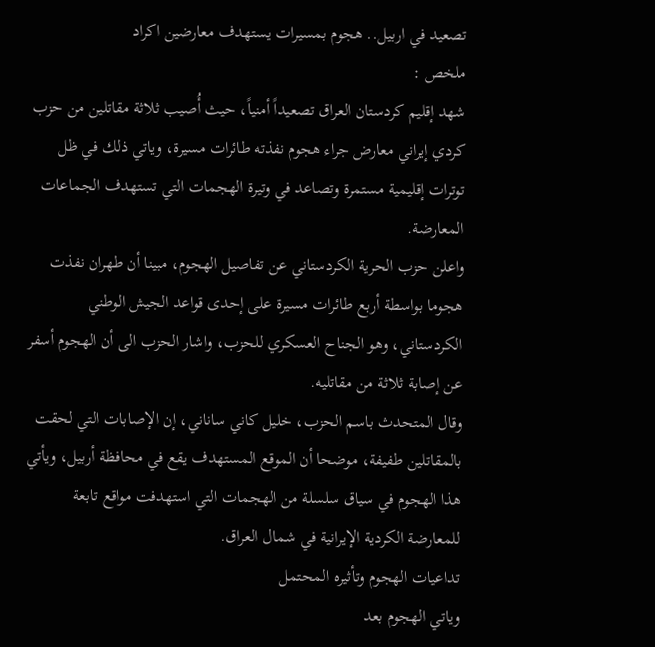تصعيد في اربيل.. هجوم بمسيرات يستهدف معارضين اكراد
ملخص :
شهد إقليم كردستان العراق تصعيداً أمنياً، حيث أُصيب ثلاثة مقاتلين من حزب كردي إيراني معارض جراء هجوم نفذته طائرات مسيرة، وياتي ذلك في ظل توترات إقليمية مستمرة وتصاعد في وتيرة الهجمات التي تستهدف الجماعات المعارضة.
واعلن حزب الحرية الكردستاني عن تفاصيل الهجوم، مبينا أن طهران نفذت هجوما بواسطة أربع طائرات مسيرة على إحدى قواعد الجيش الوطني الكردستاني، وهو الجناح العسكري للحزب، واشار الحزب الى أن الهجوم أسفر عن إصابة ثلاثة من مقاتليه.
وقال المتحدث باسم الحزب، خليل كاني ساناني، إن الإصابات التي لحقت بالمقاتلين طفيفة، موضحا أن الموقع المستهدف يقع في محافظة أربيل، ويأتي هذا الهجوم في سياق سلسلة من الهجمات التي استهدفت مواقع تابعة للمعارضة الكردية الإيرانية في شمال العراق.
تداعيات الهجوم وتأثيره المحتمل
وياتي الهجوم بعد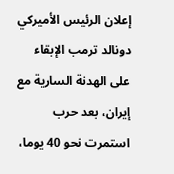إعلان الرئيس الأميركي دونالد ترمب الإبقاء على الهدنة السارية مع إيران، بعد حرب استمرت نحو 40 يوما،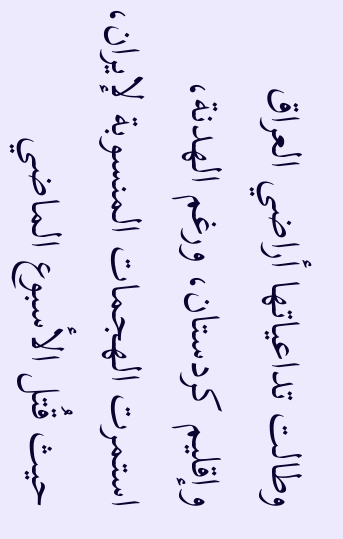وطالت تداعياتها أراضي العراق وإقليم كردستان، ورغم الهدنة، استمرت الهجمات المنسوبة لإيران، حيث قُتل الأسبوع الماضي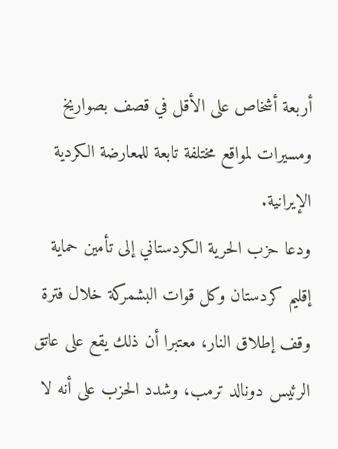أربعة أشخاص على الأقل في قصف بصواريخ ومسيرات لمواقع مختلفة تابعة للمعارضة الكردية الإيرانية.
ودعا حزب الحرية الكردستاني إلى تأمين حماية إقليم كردستان وكل قوات البشمركة خلال فترة وقف إطلاق النار، معتبرا أن ذلك يقع على عاتق الرئيس دونالد ترمب، وشدد الحزب على أنه لا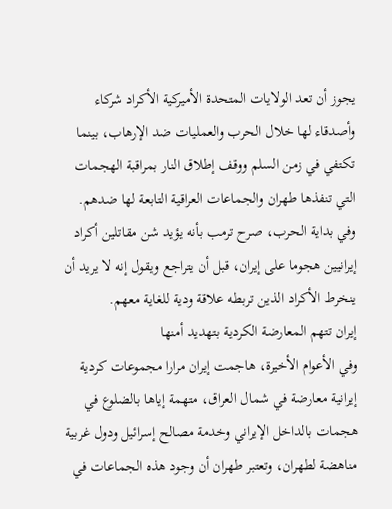يجوز أن تعد الولايات المتحدة الأميركية الأكراد شركاء وأصدقاء لها خلال الحرب والعمليات ضد الإرهاب، بينما تكتفي في زمن السلم ووقف إطلاق النار بمراقبة الهجمات التي تنفذها طهران والجماعات العراقية التابعة لها ضدهم.
وفي بداية الحرب، صرح ترمب بأنه يؤيد شن مقاتلين أكراد إيرانيين هجوما على إيران، قبل أن يتراجع ويقول إنه لا يريد أن ينخرط الأكراد الذين تربطه علاقة ودية للغاية معهم.
إيران تتهم المعارضة الكردية بتهديد أمنها
وفي الأعوام الأخيرة، هاجمت إيران مرارا مجموعات كردية إيرانية معارضة في شمال العراق، متهمة إياها بالضلوع في هجمات بالداخل الإيراني وخدمة مصالح إسرائيل ودول غربية مناهضة لطهران، وتعتبر طهران أن وجود هذه الجماعات في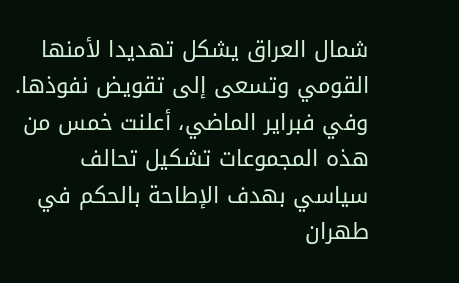شمال العراق يشكل تهديدا لأمنها القومي وتسعى إلى تقويض نفوذها.
وفي فبراير الماضي، أعلنت خمس من هذه المجموعات تشكيل تحالف سياسي بهدف الإطاحة بالحكم في طهران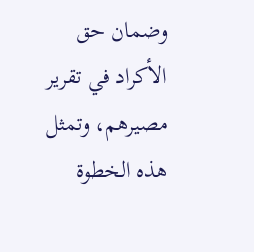وضمان حق الأكراد في تقرير مصيرهم، وتمثل هذه الخطوة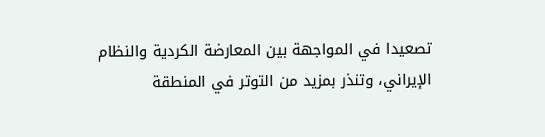تصعيدا في المواجهة بين المعارضة الكردية والنظام الإيراني، وتنذر بمزيد من التوتر في المنطقة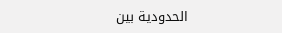الحدودية بين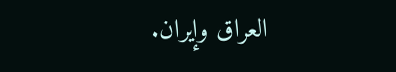العراق وإيران.